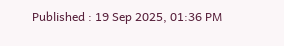Published : 19 Sep 2025, 01:36 PM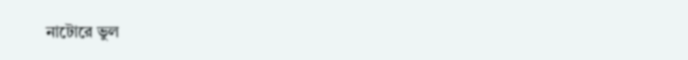নাটোরে ভুল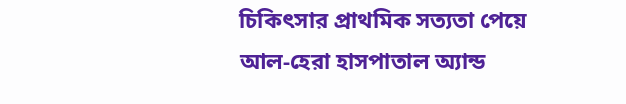চিকিৎসার প্রাথমিক সত্যতা পেয়ে আল-হেরা হাসপাতাল অ্যান্ড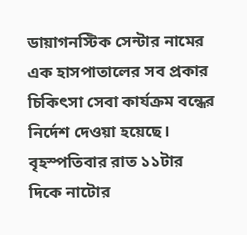ডায়াগনস্টিক সেন্টার নামের এক হাসপাতালের সব প্রকার চিকিৎসা সেবা কার্যক্রম বন্ধের নির্দেশ দেওয়া হয়েছে।
বৃহস্পতিবার রাত ১১টার দিকে নাটোর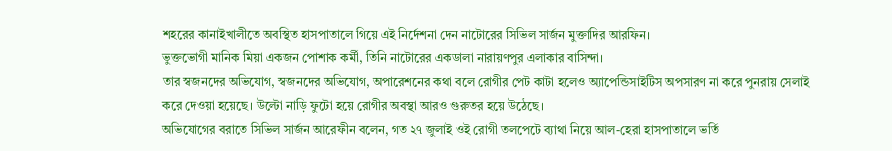শহরের কানাইখালীতে অবস্থিত হাসপাতালে গিয়ে এই নির্দেশনা দেন নাটোরের সিভিল সার্জন মুক্তাদির আরফিন।
ভুক্তভোগী মানিক মিয়া একজন পোশাক কর্মী, তিনি নাটোরের একডালা নারায়ণপুর এলাকার বাসিন্দা।
তার স্বজনদের অভিযোগ, স্বজনদের অভিযোগ, অপারেশনের কথা বলে রোগীর পেট কাটা হলেও অ্যাপেন্ডিসাইটিস অপসারণ না করে পুনরায় সেলাই করে দেওয়া হয়েছে। উল্টো নাড়ি ফুটো হয়ে রোগীর অবস্থা আরও গুরুতর হয়ে উঠেছে।
অভিযোগের বরাতে সিভিল সার্জন আরেফীন বলেন, গত ২৭ জুলাই ওই রোগী তলপেটে ব্যাথা নিয়ে আল-হেরা হাসপাতালে ভর্তি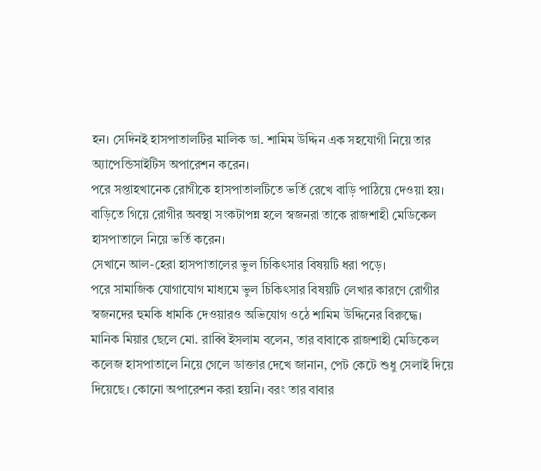হন। সেদিনই হাসপাতালটির মালিক ডা. শামিম উদ্দিন এক সহযোগী নিয়ে তার অ্যাপেন্ডিসাইটিস অপারেশন করেন।
পরে সপ্তাহখানেক রোগীকে হাসপাতালটিতে ভর্তি রেখে বাড়ি পাঠিয়ে দেওয়া হয়। বাড়িতে গিয়ে রোগীর অবস্থা সংকটাপন্ন হলে স্বজনরা তাকে রাজশাহী মেডিকেল হাসপাতালে নিয়ে ভর্তি করেন।
সেখানে আল-হেরা হাসপাতালের ভুল চিকিৎসার বিষয়টি ধরা পড়ে।
পরে সামাজিক যোগাযোগ মাধ্যমে ভুল চিকিৎসার বিষয়টি লেখার কারণে রোগীর স্বজনদের হুমকি ধামকি দেওয়ারও অভিযোগ ওঠে শামিম উদ্দিনের বিরুদ্ধে।
মানিক মিয়ার ছেলে মো. রাব্বি ইসলাম বলেন, তার বাবাকে রাজশাহী মেডিকেল কলেজ হাসপাতালে নিয়ে গেলে ডাক্তার দেখে জানান, পেট কেটে শুধু সেলাই দিয়ে দিয়েছে। কোনো অপারেশন করা হয়নি। বরং তার বাবার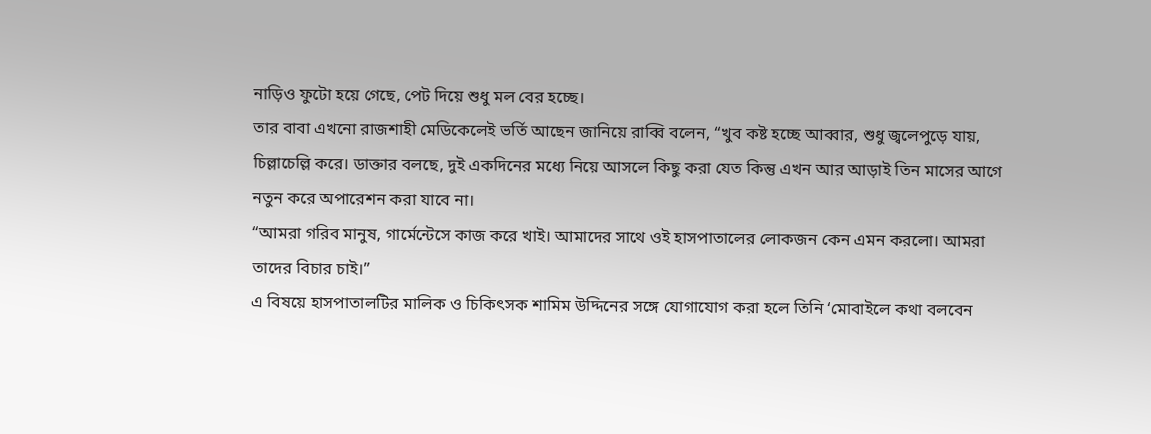নাড়িও ফুটো হয়ে গেছে, পেট দিয়ে শুধু মল বের হচ্ছে।
তার বাবা এখনো রাজশাহী মেডিকেলেই ভর্তি আছেন জানিয়ে রাব্বি বলেন, “খুব কষ্ট হচ্ছে আব্বার, শুধু জ্বলেপুড়ে যায়, চিল্লাচেল্লি করে। ডাক্তার বলছে, দুই একদিনের মধ্যে নিয়ে আসলে কিছু করা যেত কিন্তু এখন আর আড়াই তিন মাসের আগে নতুন করে অপারেশন করা যাবে না।
“আমরা গরিব মানুষ, গার্মেন্টেসে কাজ করে খাই। আমাদের সাথে ওই হাসপাতালের লোকজন কেন এমন করলো। আমরা তাদের বিচার চাই।”
এ বিষয়ে হাসপাতালটির মালিক ও চিকিৎসক শামিম উদ্দিনের সঙ্গে যোগাযোগ করা হলে তিনি ‘মোবাইলে কথা বলবেন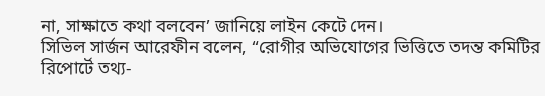না, সাক্ষাতে কথা বলবেন’ জানিয়ে লাইন কেটে দেন।
সিভিল সার্জন আরেফীন বলেন, “রোগীর অভিযোগের ভিত্তিতে তদন্ত কমিটির রিপোর্টে তথ্য-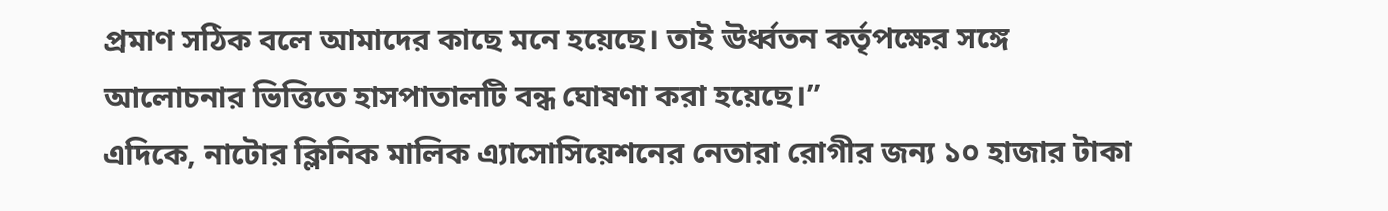প্রমাণ সঠিক বলে আমাদের কাছে মনে হয়েছে। তাই ঊর্ধ্বতন কর্তৃপক্ষের সঙ্গে আলোচনার ভিত্তিতে হাসপাতালটি বন্ধ ঘোষণা করা হয়েছে।”
এদিকে, নাটোর ক্লিনিক মালিক এ্যাসোসিয়েশনের নেতারা রোগীর জন্য ১০ হাজার টাকা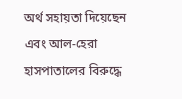অর্থ সহায়তা দিয়েছেন এবং আল-হেরা হাসপাতালের বিরুদ্ধে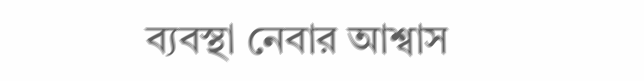ব্যবস্থা নেবার আশ্বাস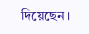দিয়েছেন।